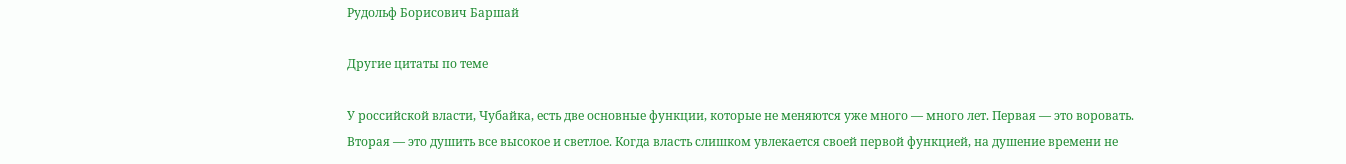Рудольф Борисович Баршай

Другие цитаты по теме

У российской власти, Чубайка, есть две основные функции, которые не меняются уже много — много лет. Первая — это воровать. Вторая — это душить все высокое и светлое. Когда власть слишком увлекается своей первой функцией, на душение времени не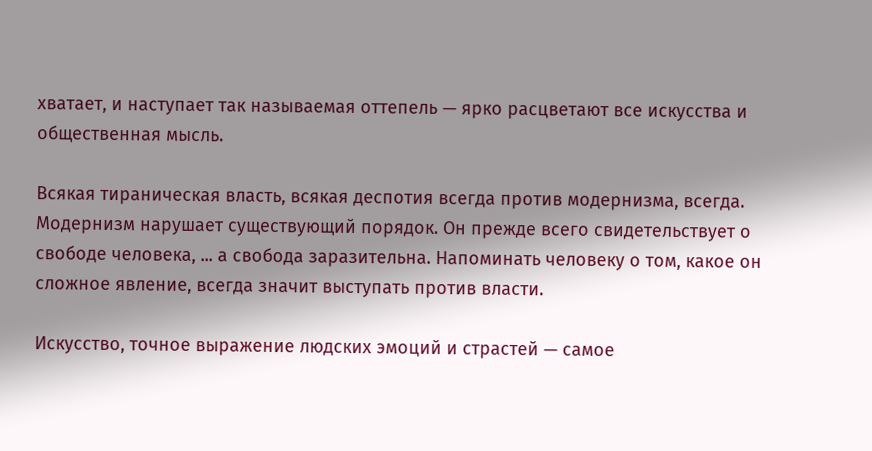хватает, и наступает так называемая оттепель — ярко расцветают все искусства и общественная мысль.

Всякая тираническая власть, всякая деспотия всегда против модернизма, всегда. Модернизм нарушает существующий порядок. Он прежде всего свидетельствует о свободе человека, ... а свобода заразительна. Напоминать человеку о том, какое он сложное явление, всегда значит выступать против власти.

Искусство, точное выражение людских эмоций и страстей — самое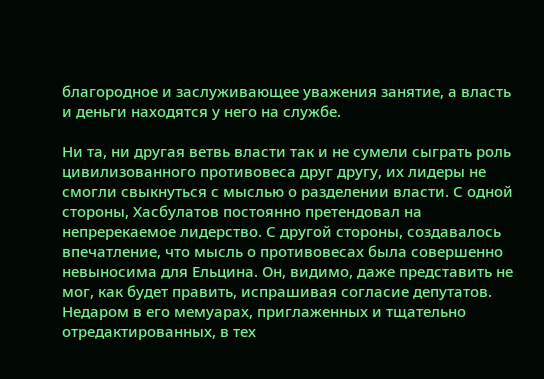благородное и заслуживающее уважения занятие, а власть и деньги находятся у него на службе.

Ни та, ни другая ветвь власти так и не сумели сыграть роль цивилизованного противовеса друг другу, их лидеры не смогли свыкнуться с мыслью о разделении власти. С одной стороны, Хасбулатов постоянно претендовал на непререкаемое лидерство. С другой стороны, создавалось впечатление, что мысль о противовесах была совершенно невыносима для Ельцина. Он, видимо, даже представить не мог, как будет править, испрашивая согласие депутатов. Недаром в его мемуарах, приглаженных и тщательно отредактированных, в тех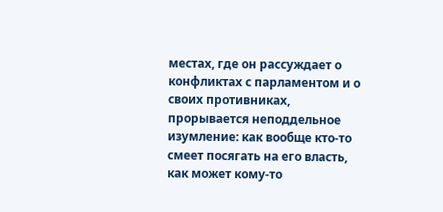местах, где он рассуждает о конфликтах с парламентом и о своих противниках, прорывается неподдельное изумление: как вообще кто-то смеет посягать на его власть, как может кому-то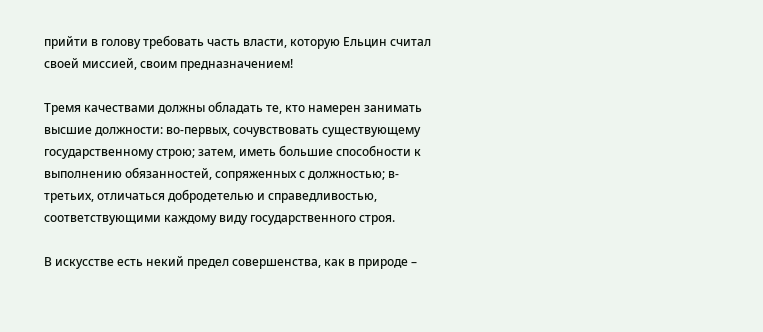прийти в голову требовать часть власти, которую Ельцин считал своей миссией, своим предназначением!

Тремя качествами должны обладать те, кто намерен занимать высшие должности: во-первых, сочувствовать существующему государственному строю; затем, иметь большие способности к выполнению обязанностей, сопряженных с должностью; в-третьих, отличаться добродетелью и справедливостью, соответствующими каждому виду государственного строя.

В искусстве есть некий предел совершенства, как в природе –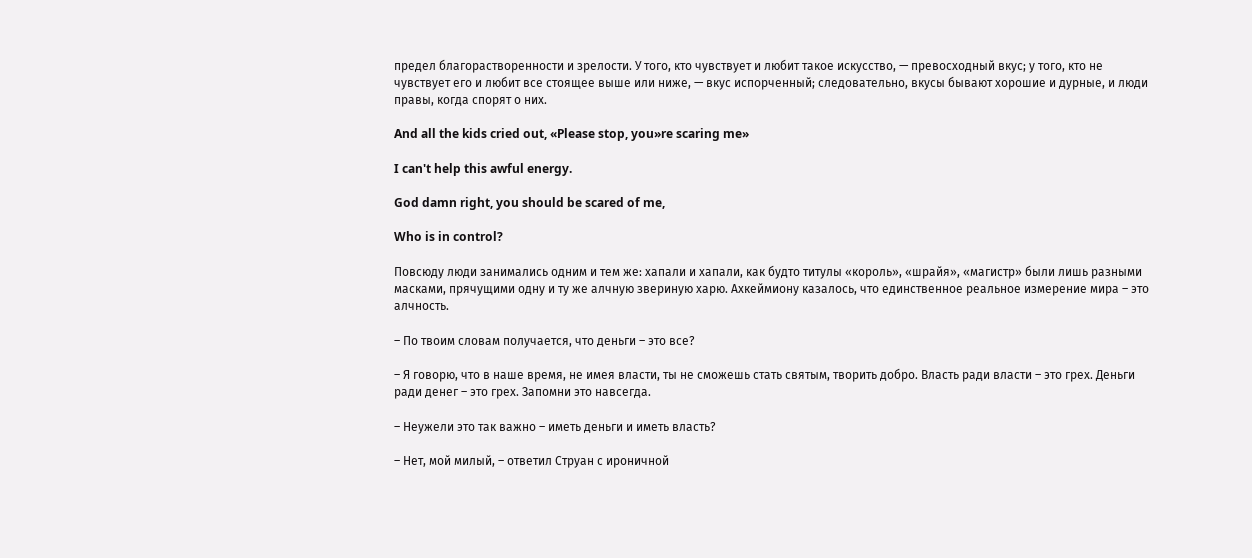предел благорастворенности и зрелости. У того, кто чувствует и любит такое искусство, — превосходный вкус; у того, кто не чувствует его и любит все стоящее выше или ниже, — вкус испорченный; следовательно, вкусы бывают хорошие и дурные, и люди правы, когда спорят о них.

And all the kids cried out, «Please stop, you»re scaring me»

I can't help this awful energy.

God damn right, you should be scared of me,

Who is in control?

Повсюду люди занимались одним и тем же: хапали и хапали, как будто титулы «король», «шрайя», «магистр» были лишь разными масками, прячущими одну и ту же алчную звериную харю. Ахкеймиону казалось, что единственное реальное измерение мира – это алчность.

– По твоим словам получается, что деньги – это все?

– Я говорю, что в наше время, не имея власти, ты не сможешь стать святым, творить добро. Власть ради власти – это грех. Деньги ради денег – это грех. Запомни это навсегда.

– Неужели это так важно – иметь деньги и иметь власть?

– Нет, мой милый, – ответил Струан с ироничной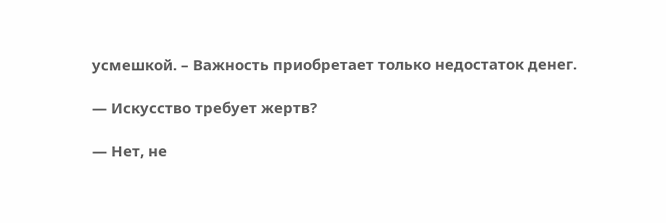усмешкой. – Важность приобретает только недостаток денег.

— Искусство требует жертв?

— Нет, не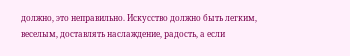должно, это неправильно. Искусство должно быть легким, веселым, доставлять наслаждение, радость, а если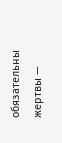обязательны жертвы —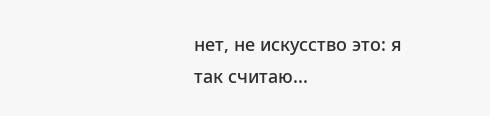нет, не искусство это: я так считаю...